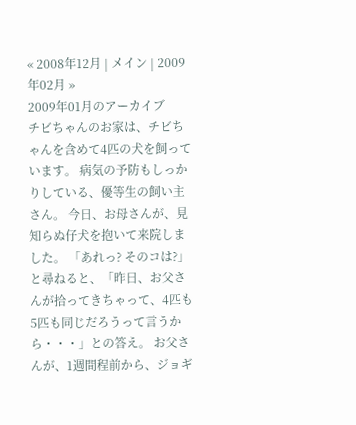« 2008年12月 | メイン | 2009年02月 »
2009年01月のアーカイブ
チビちゃんのお家は、チビちゃんを含めて4匹の犬を飼っています。 病気の予防もしっかりしている、優等生の飼い主さん。 今日、お母さんが、見知らぬ仔犬を抱いて来院しました。 「あれっ? そのコは?」と尋ねると、「昨日、お父さんが拾ってきちゃって、4匹も5匹も同じだろうって言うから・・・」との答え。 お父さんが、1週間程前から、ジョギ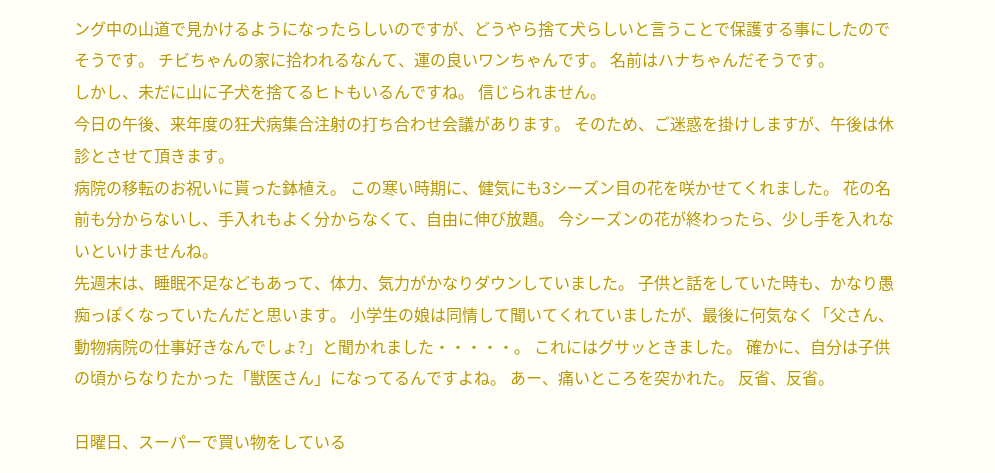ング中の山道で見かけるようになったらしいのですが、どうやら捨て犬らしいと言うことで保護する事にしたのでそうです。 チビちゃんの家に拾われるなんて、運の良いワンちゃんです。 名前はハナちゃんだそうです。
しかし、未だに山に子犬を捨てるヒトもいるんですね。 信じられません。
今日の午後、来年度の狂犬病集合注射の打ち合わせ会議があります。 そのため、ご迷惑を掛けしますが、午後は休診とさせて頂きます。
病院の移転のお祝いに貰った鉢植え。 この寒い時期に、健気にも3シーズン目の花を咲かせてくれました。 花の名前も分からないし、手入れもよく分からなくて、自由に伸び放題。 今シーズンの花が終わったら、少し手を入れないといけませんね。
先週末は、睡眠不足などもあって、体力、気力がかなりダウンしていました。 子供と話をしていた時も、かなり愚痴っぽくなっていたんだと思います。 小学生の娘は同情して聞いてくれていましたが、最後に何気なく「父さん、動物病院の仕事好きなんでしょ?」と聞かれました・・・・・。 これにはグサッときました。 確かに、自分は子供の頃からなりたかった「獣医さん」になってるんですよね。 あー、痛いところを突かれた。 反省、反省。

日曜日、スーパーで買い物をしている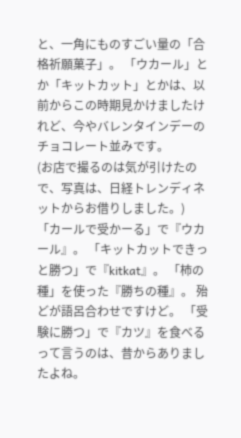と、一角にものすごい量の「合格祈願菓子」。 「ウカール」とか「キットカット」とかは、以前からこの時期見かけましたけれど、今やバレンタインデーのチョコレート並みです。
(お店で撮るのは気が引けたので、写真は、日経トレンディネットからお借りしました。)
「カールで受かーる」で『ウカール』。 「キットカットできっと勝つ」で『kitkat』。 「柿の種」を使った『勝ちの種』。 殆どが語呂合わせですけど。 「受験に勝つ」で『カツ』を食べるって言うのは、昔からありましたよね。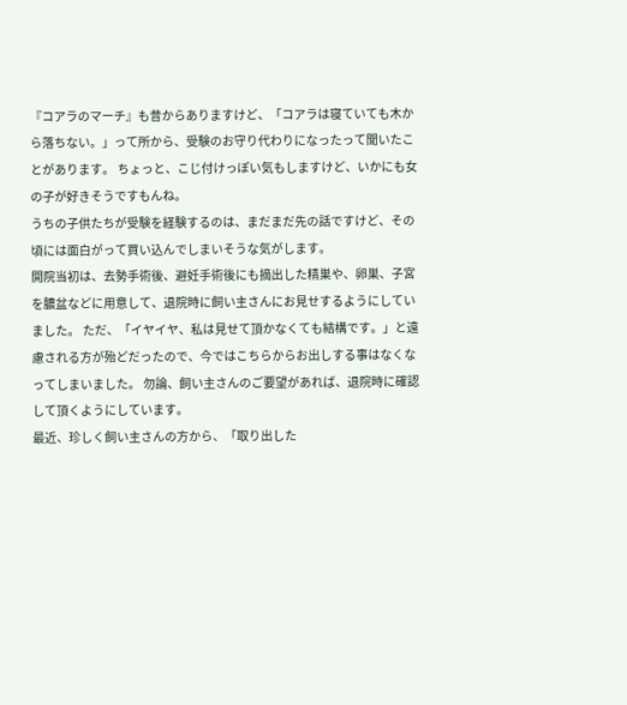『コアラのマーチ』も昔からありますけど、「コアラは寝ていても木から落ちない。」って所から、受験のお守り代わりになったって聞いたことがあります。 ちょっと、こじ付けっぽい気もしますけど、いかにも女の子が好きそうですもんね。
うちの子供たちが受験を経験するのは、まだまだ先の話ですけど、その頃には面白がって買い込んでしまいそうな気がします。
開院当初は、去勢手術後、避妊手術後にも摘出した精巣や、卵巣、子宮を膿盆などに用意して、退院時に飼い主さんにお見せするようにしていました。 ただ、「イヤイヤ、私は見せて頂かなくても結構です。」と遠慮される方が殆どだったので、今ではこちらからお出しする事はなくなってしまいました。 勿論、飼い主さんのご要望があれば、退院時に確認して頂くようにしています。
最近、珍しく飼い主さんの方から、「取り出した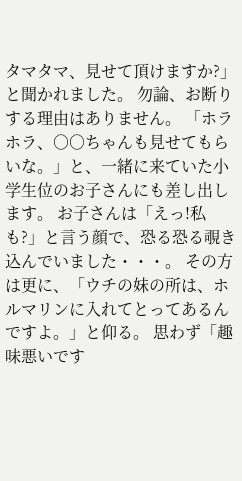タマタマ、見せて頂けますか?」と聞かれました。 勿論、お断りする理由はありません。 「ホラホラ、○○ちゃんも見せてもらいな。」と、一緒に来ていた小学生位のお子さんにも差し出します。 お子さんは「えっ!私も?」と言う顔で、恐る恐る覗き込んでいました・・・。 その方は更に、「ウチの妹の所は、ホルマリンに入れてとってあるんですよ。」と仰る。 思わず「趣味悪いです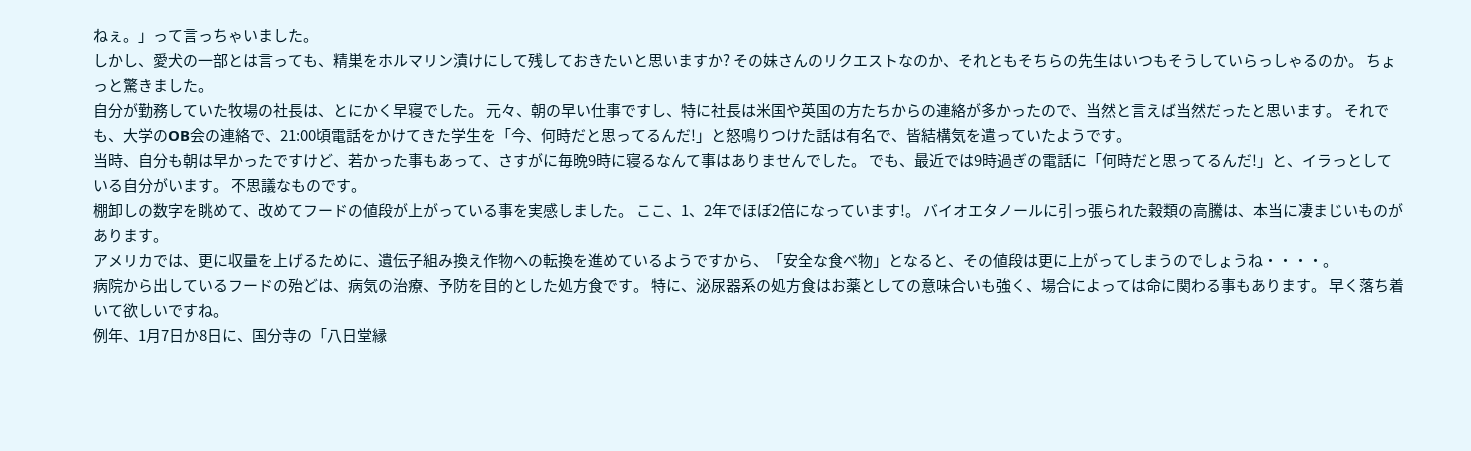ねぇ。」って言っちゃいました。
しかし、愛犬の一部とは言っても、精巣をホルマリン漬けにして残しておきたいと思いますか? その妹さんのリクエストなのか、それともそちらの先生はいつもそうしていらっしゃるのか。 ちょっと驚きました。
自分が勤務していた牧場の社長は、とにかく早寝でした。 元々、朝の早い仕事ですし、特に社長は米国や英国の方たちからの連絡が多かったので、当然と言えば当然だったと思います。 それでも、大学のOB会の連絡で、21:00頃電話をかけてきた学生を「今、何時だと思ってるんだ!」と怒鳴りつけた話は有名で、皆結構気を遣っていたようです。
当時、自分も朝は早かったですけど、若かった事もあって、さすがに毎晩9時に寝るなんて事はありませんでした。 でも、最近では9時過ぎの電話に「何時だと思ってるんだ!」と、イラっとしている自分がいます。 不思議なものです。
棚卸しの数字を眺めて、改めてフードの値段が上がっている事を実感しました。 ここ、1、2年でほぼ2倍になっています!。 バイオエタノールに引っ張られた穀類の高騰は、本当に凄まじいものがあります。
アメリカでは、更に収量を上げるために、遺伝子組み換え作物への転換を進めているようですから、「安全な食べ物」となると、その値段は更に上がってしまうのでしょうね・・・・。
病院から出しているフードの殆どは、病気の治療、予防を目的とした処方食です。 特に、泌尿器系の処方食はお薬としての意味合いも強く、場合によっては命に関わる事もあります。 早く落ち着いて欲しいですね。
例年、1月7日か8日に、国分寺の「八日堂縁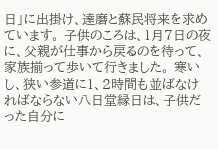日」に出掛け、達磨と蘇民将来を求めています。 子供のころは、1月7日の夜に、父親が仕事から戻るのを待って、家族揃って歩いて行きました。 寒いし、狭い参道に1、2時間も並ばなければならない八日堂縁日は、子供だった自分に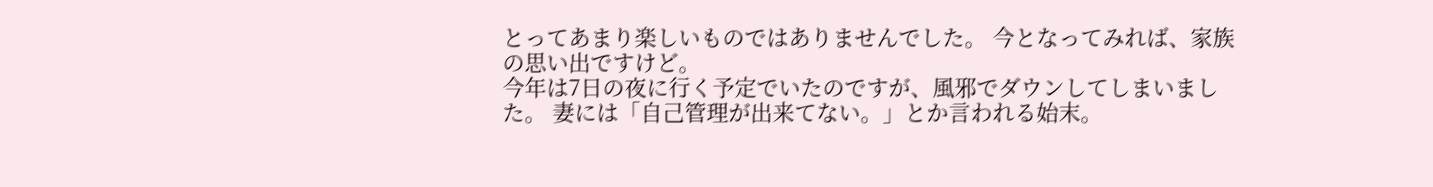とってあまり楽しいものではありませんでした。 今となってみれば、家族の思い出ですけど。
今年は7日の夜に行く予定でいたのですが、風邪でダウンしてしまいました。 妻には「自己管理が出来てない。」とか言われる始末。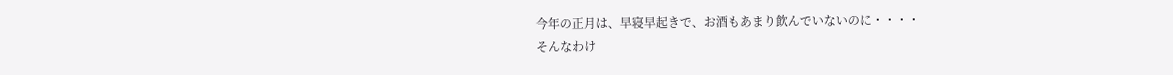今年の正月は、早寝早起きで、お酒もあまり飲んでいないのに・・・・
そんなわけ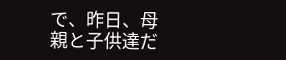で、昨日、母親と子供達だ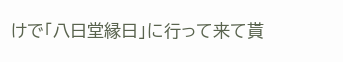けで「八日堂縁日」に行って来て貰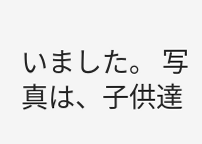いました。 写真は、子供達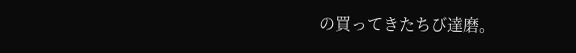の買ってきたちび達磨。